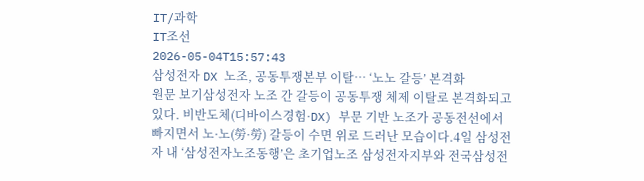IT/과학
IT조선
2026-05-04T15:57:43
삼성전자 DX 노조, 공동투쟁본부 이탈… ‘노노 갈등’ 본격화
원문 보기삼성전자 노조 간 갈등이 공동투쟁 체제 이탈로 본격화되고 있다. 비반도체(디바이스경험·DX) 부문 기반 노조가 공동전선에서 빠지면서 노·노(勞·勞) 갈등이 수면 위로 드러난 모습이다.4일 삼성전자 내 ‘삼성전자노조동행’은 초기업노조 삼성전자지부와 전국삼성전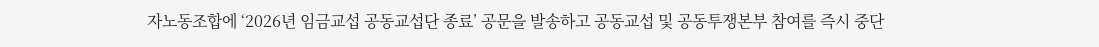자노동조합에 ‘2026년 임금교섭 공동교섭단 종료’ 공문을 발송하고 공동교섭 및 공동투쟁본부 참여를 즉시 중단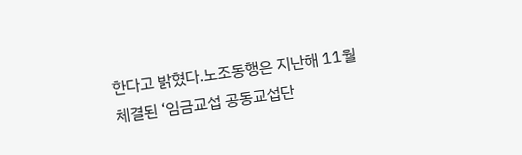한다고 밝혔다.노조동행은 지난해 11월 체결된 ‘임금교섭 공동교섭단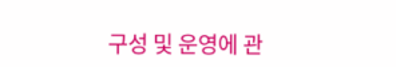구성 및 운영에 관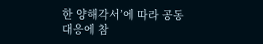한 양해각서’에 따라 공동 대응에 참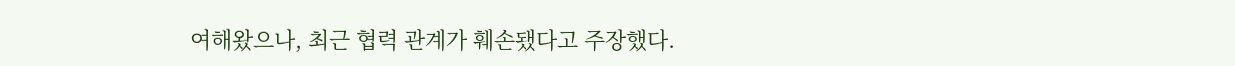여해왔으나, 최근 협력 관계가 훼손됐다고 주장했다.